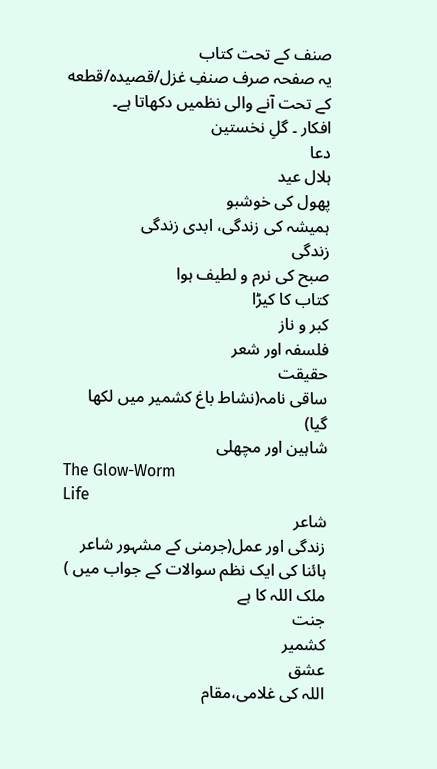صنف کے تحت کتاب
یہ صفحہ صرف صنفِ غزل/قصیده/قطعه کے تحت آنے والی نظمیں دکھاتا ہے۔
افکار ۔ گلِ نخستین
دعا
ہلال عید
پھول کی خوشبو
ہمیشہ کی زندگی، ابدی زندگی
زندگی
صبح کی نرم و لطیف ہوا
کتاب کا کیڑا
کبر و ناز
فلسفہ اور شعر
حقیقت
ساقی نامہ(نشاط باغ کشمیر میں لکھا گیا)
شاہین اور مچھلی
The Glow-Worm
Life
شاعر
زندگی اور عمل(جرمنی کے مشہور شاعر ہائنا کی ایک نظم سوالات کے جواب میں )
ملک اللہ کا ہے
جنت
کشمیر
عشق
اللہ کی غلامی،مقام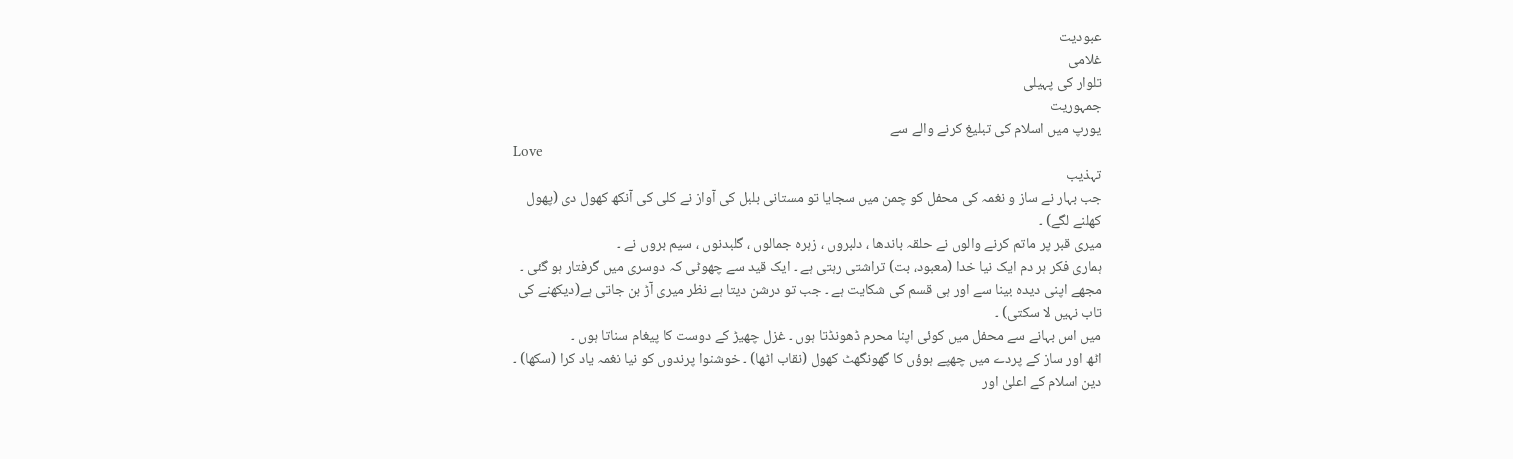عبودیت
غلامی
تلوار کی پہیلی
جمہوریت
یورپ میں اسلام کی تبلیغ کرنے والے سے
Love
تہذیب
جب بہار نے ساز و نغمہ کی محفل کو چمن میں سجایا تو مستانی بلبل کی آواز نے کلی کی آنکھ کھول دی (پھول کھلنے لگے) ۔
میری قبر پر ماتم کرنے والوں نے حلقہ باندھا ، دلبروں ، زہرہ جمالوں ، گلبدنوں ، سیم بروں نے ۔
ہماری فکر ہر دم ایک نیا خدا (معبود، بت) تراشتی رہتی ہے ۔ ایک قید سے چھوٹی کہ دوسری میں گرفتار ہو گئی ۔
مجھے اپنی دیدہ بینا سے اور ہی قسم کی شکایت ہے ۔ جب تو درشن دیتا ہے نظر میری آڑ بن جاتی ہے(دیکھنے کی تاب نہیں لا سکتی) ۔
میں اس بہانے سے محفل میں کوئی اپنا محرم ڈھونڈتا ہوں ۔ غزل چھیڑ کے دوست کا پیغام سناتا ہوں ۔
اٹھ اور ساز کے پردے میں چھپے ہوؤں کا گھونگھٹ کھول (نقاب اٹھا) ۔ خوشنوا پرندوں کو نیا نغمہ یاد کرا (سکھا) ۔ دین اسلام کے اعلیٰ اور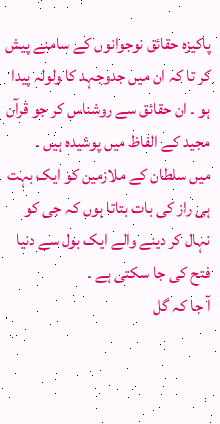پاکیزہ حقائق نوجوانوں کے سامنے پیش کر تا کہ ان میں جدوجہد کا ولولہ پیدا ہو ۔ ان حقائق سے روشناس کر جو قرآن مجید کے الفاظ میں پوشیدہ ہیں ۔
میں سلطان کے ملازمین کو ایک بہت ہی راز کی بات بتاتا ہوں کہ جی کو نہال کر دینے والے ایک بول سے دنیا فتح کی جا سکتی ہے ۔
آ جا کہ گل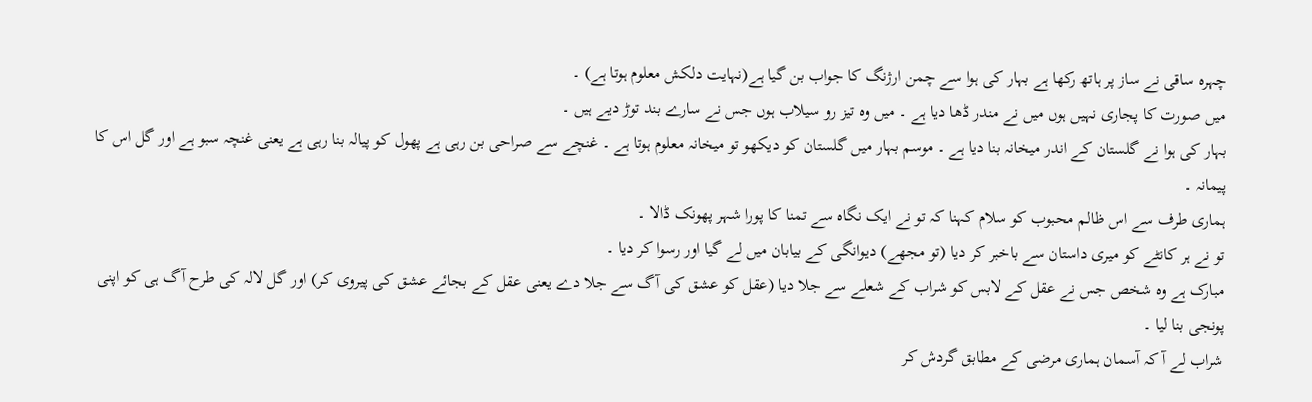چہرہ ساقی نے ساز پر ہاتھ رکھا ہے بہار کی ہوا سے چمن ارژنگ کا جواب بن گیا ہے(نہایت دلکش معلوم ہوتا ہے) ۔
میں صورت کا پجاری نہیں ہوں میں نے مندر ڈھا دیا ہے ۔ میں وہ تیز رو سیلاب ہوں جس نے سارے بند توڑ دیے ہیں ۔
بہار کی ہوا نے گلستان کے اندر میخانہ بنا دیا ہے ۔ موسم بہار میں گلستان کو دیکھو تو میخانہ معلوم ہوتا ہے ۔ غنچے سے صراحی بن رہی ہے پھول کو پیالہ بنا رہی ہے یعنی غنچہ سبو ہے اور گل اس کا پیمانہ ۔
ہماری طرف سے اس ظالم محبوب کو سلام کہنا کہ تو نے ایک نگاہ سے تمنا کا پورا شہر پھونک ڈالا ۔
تو نے ہر کانٹے کو میری داستان سے باخبر کر دیا (تو مجھے) دیوانگی کے بیابان میں لے گیا اور رسوا کر دیا ۔
مبارک ہے وہ شخص جس نے عقل کے لابس کو شراب کے شعلے سے جلا دیا (عقل کو عشق کی آگ سے جلا دے یعنی عقل کے بجائے عشق کی پیروی کر) اور گل لالہ کی طرح آگ ہی کو اپنی پونجی بنا لیا ۔
شراب لے آ کہ آسمان ہماری مرضی کے مطابق گردش کر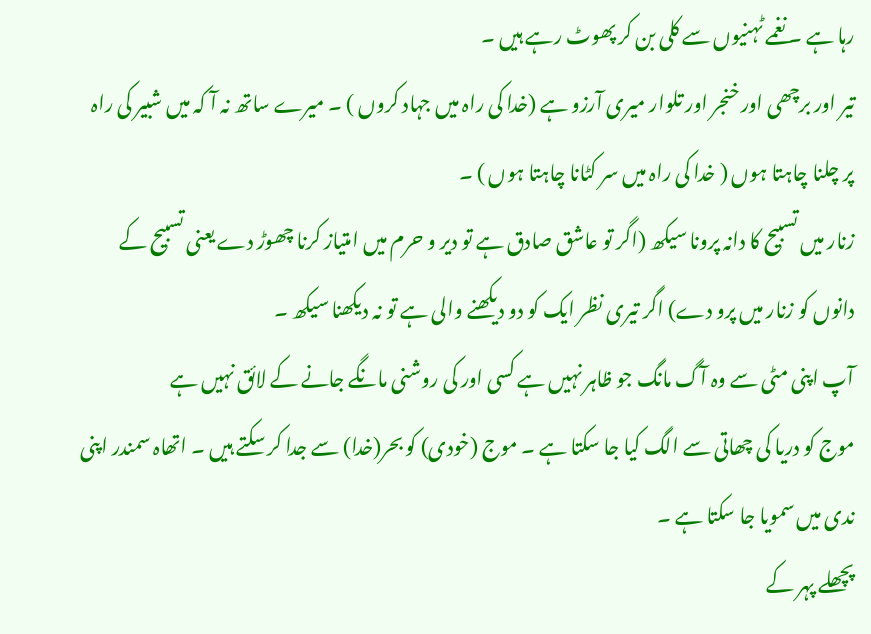رہا ہے ۔ نغمے ٹہنیوں سے کلی بن کر پھوٹ رہے ہیں ۔
تیر اور برچھی اور خنجر اور تلوار میری آرزو ہے (خدا کی راہ میں جہاد کروں ) ۔ میرے ساتھ نہ آ کہ میں شبیر کی راہ پر چلنا چاہتا ہوں ( خدا کی راہ میں سر کٹانا چاہتا ہوں ) ۔
زنار میں تسبیح کا دانہ پرونا سیکھ (اگر تو عاشق صادق ہے تو دیر و حرم میں امتیاز کرنا چھوڑ دے یعنی تسبیح کے دانوں کو زنار میں پرو دے) اگر تیری نظر ایک کو دو دیکھنے والی ہے تو نہ دیکھنا سیکھ ۔
آپ اپنی مٹی سے وہ آگ مانگ جو ظاہر نہیں ہے کسی اور کی روشنی مانگے جانے کے لائق نہیں ہے
موج کو دریا کی چھاتی سے الگ کیا جا سکتا ہے ۔ موج (خودی) کو بحر(خدا) سے جدا کر سکتے ہیں ۔ اتھاہ سمندر اپنی ندی میں سمویا جا سکتا ہے ۔
پچھلے پہر کے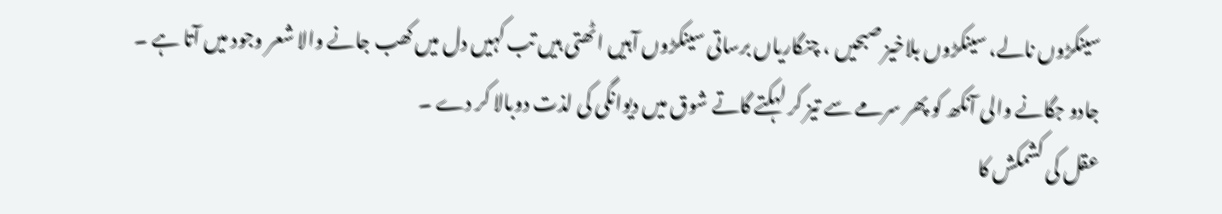سینکڑوں نالے، سینکڑوں بلاخیز صبحیں ، چنگاریاں برساتی سینکڑوں آہیں اٹھتی ہیں تب کہیں دل میں کھب جانے والا شعر وجود میں آتا ہے ۔
جادو جگانے والی آنکھ کو پھر سرمے سے تیز کر لہکتے گاتے شوق میں دیوانگی کی لذت دوبالا کر دے ۔
عقل کی کشمکش کا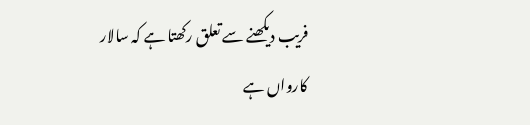فریب دیکھنے سے تعلق رکھتا ہے کہ سالار کارواں ہے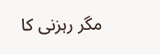مگر رہزنی کا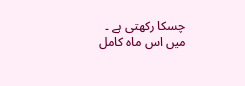چسکا رکھتی ہے ۔
میں اس ماہ کامل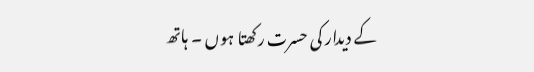کے دیدار کی حسرت رکھتا ہوں ۔ ہاتھ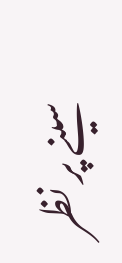سینے پر نظر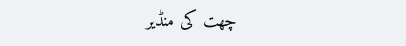چھت کی منڈیر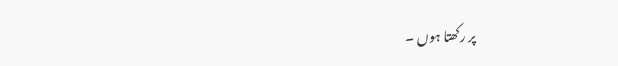پر رکھتا ہوں ۔